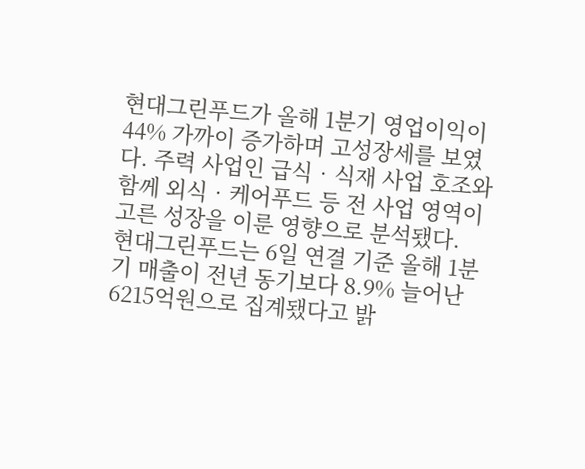현대그린푸드가 올해 1분기 영업이익이 44% 가까이 증가하며 고성장세를 보였다. 주력 사업인 급식‧식재 사업 호조와 함께 외식‧케어푸드 등 전 사업 영역이 고른 성장을 이룬 영향으로 분석됐다.
현대그린푸드는 6일 연결 기준 올해 1분기 매출이 전년 동기보다 8.9% 늘어난 6215억원으로 집계됐다고 밝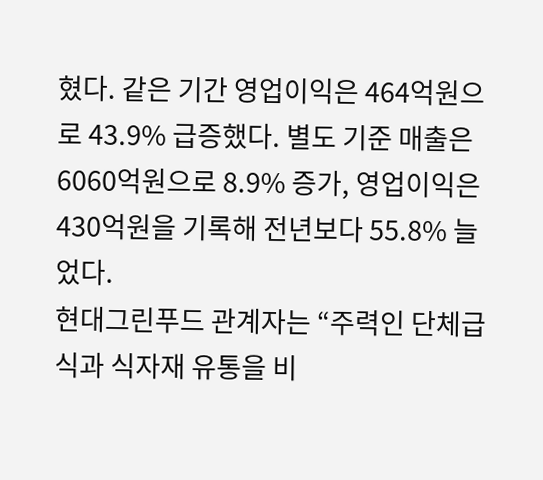혔다. 같은 기간 영업이익은 464억원으로 43.9% 급증했다. 별도 기준 매출은 6060억원으로 8.9% 증가, 영업이익은 430억원을 기록해 전년보다 55.8% 늘었다.
현대그린푸드 관계자는 “주력인 단체급식과 식자재 유통을 비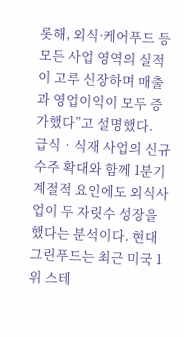롯해, 외식·케어푸드 등 모든 사업 영역의 실적이 고루 신장하며 매출과 영업이익이 모두 증가했다”고 설명했다.
급식‧식재 사업의 신규 수주 확대와 함께 1분기 계절적 요인에도 외식사업이 두 자릿수 성장을 했다는 분석이다. 현대그린푸드는 최근 미국 1위 스테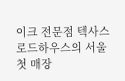이크 전문점 텍사스 로드하우스의 서울 첫 매장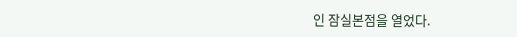인 잠실본점을 열었다.